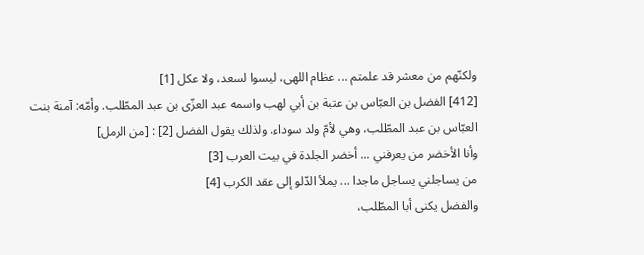ولكنّهم من معشر قد علمتم ... عظام اللهى، ليسوا لسعد، ولا عكل [1]
[412] الفضل بن العبّاس بن عتبة بن أبي لهب واسمه عبد العزّى بن عبد المطّلب. وأمّه: آمنة بنت العبّاس بن عبد المطّلب، وهي لأمّ ولد سوداء. ولذلك يقول الفضل [2] : [من الرمل]
وأنا الأخضر من يعرفني ... أخضر الجلدة في بيت العرب [3]
من يساجلني يساجل ماجدا ... يملأ الدّلو إلى عقد الكرب [4]
والفضل يكنى أبا المطّلب،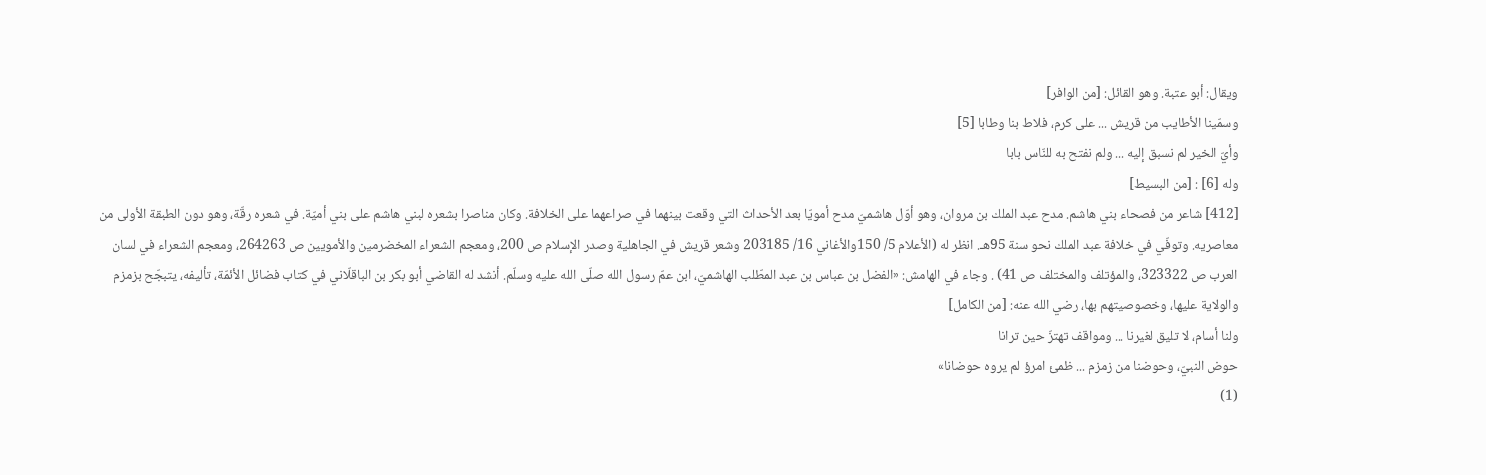ويقال: أبو عتبة. وهو القائل: [من الوافر]
وسمّينا الأطايب من قريش ... على كرم، فلاط بنا وطابا [5]
وأيّ الخير لم نسبق إليه ... ولم نفتح به للنّاس بابا
وله [6] : [من البسيط]
[412] شاعر من فصحاء بني هاشم. مدح عبد الملك بن مروان، وهو أوّل هاشميّ مدح أمويّا بعد الأحداث التي وقعت بينهما في صراعهما على الخلافة. وكان مناصرا بشعره لبني هاشم على بني أميّة. في شعره رقّة، وهو دون الطبقة الأولى من معاصريه. وتوفّي في خلافة عبد الملك نحو سنة 95هـ. انظر له (الأعلام 5/ 150والأغاني 16/ 203185 وشعر قريش في الجاهلية وصدر الإسلام ص 200، ومعجم الشعراء المخضرمين والأمويين ص 264263، ومعجم الشعراء في لسان العرب ص 323322، والمؤتلف والمختلف ص 41) . وجاء في الهامش: «الفضل بن عباس بن عبد المطّلب الهاشميّ، ابن عمّ رسول الله صلّى الله عليه وسلّم. أنشد له القاضي أبو بكر بن الباقلّاني في كتاب فضائل الأئمّة، تأليفه، يتبجّح بزمزم والولاية عليها، وخصوصيتهم بها، رضي الله عنه: [من الكامل]
ولنا أسام، لا تليق لغيرنا ... ومواقف تهتزّ حين ترانا
حوض النبيّ، وحوضنا من زمزم ... ظمئ امرؤ لم يروه حوضانا»
(1)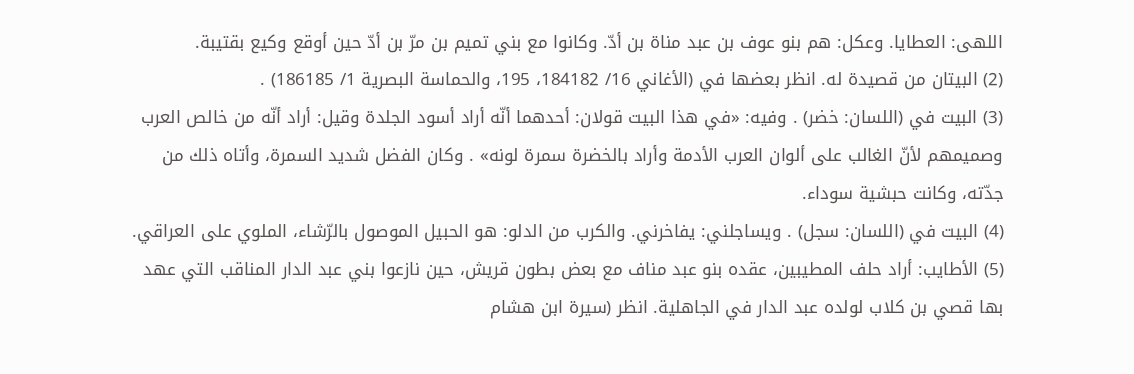اللهى: العطايا. وعكل: هم بنو عوف بن عبد مناة بن أدّ. وكانوا مع بني تميم بن مرّ بن أدّ حين أوقع وكيع بقتيبة.
(2) البيتان من قصيدة له. انظر بعضها في (الأغاني 16/ 184182، 195، والحماسة البصرية 1/ 186185) .
(3) البيت في (اللسان: خضر) . وفيه: «في هذا البيت قولان: أحدهما أنّه أراد أسود الجلدة وقيل: أراد أنّه من خالص العرب وصميمهم لأنّ الغالب على ألوان العرب الأدمة وأراد بالخضرة سمرة لونه» . وكان الفضل شديد السمرة، وأتاه ذلك من جدّته، وكانت حبشية سوداء.
(4) البيت في (اللسان: سجل) . ويساجلني: يفاخرني. والكرب من الدلو: هو الحبيل الموصول بالرّشاء، الملوي على العراقي.
(5) الأطايب: أراد حلف المطيبين، عقده بنو عبد مناف مع بعض بطون قريش، حين نازعوا بني عبد الدار المناقب التي عهد بها قصي بن كلاب لولده عبد الدار في الجاهلية. انظر (سيرة ابن هشام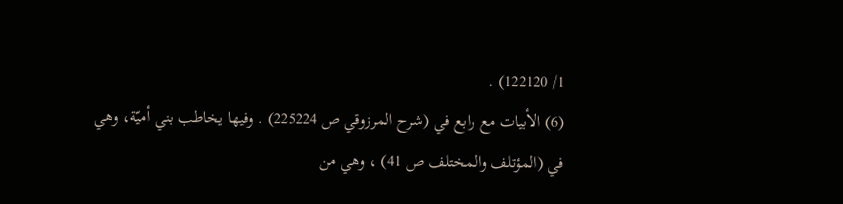1/ 122120) .
(6) الأبيات مع رابع في (شرح المرزوقي ص 225224) . وفيها يخاطب بني أميّة، وهي في (المؤتلف والمختلف ص 41) ، وهي من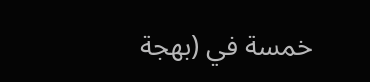خمسة في (بهجة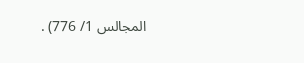المجالس 1/ 776) .